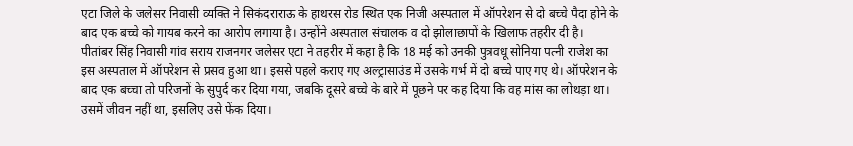एटा जिले के जलेसर निवासी व्यक्ति ने सिकंदराराऊ के हाथरस रोड स्थित एक निजी अस्पताल में ऑपरेशन से दो बच्चे पैदा होने के बाद एक बच्चे को गायब करने का आरोप लगाया है। उन्होंने अस्पताल संचालक व दो झोलाछापों के खिलाफ तहरीर दी है।
पीतांबर सिंह निवासी गांव सराय राजनगर जलेसर एटा ने तहरीर में कहा है कि 18 मई को उनकी पुत्रवधू सोनिया पत्नी राजेश का इस अस्पताल में ऑपरेशन से प्रसव हुआ था। इससे पहले कराए गए अल्ट्रासाउंड में उसके गर्भ में दो बच्चे पाए गए थे। ऑपरेशन के बाद एक बच्चा तो परिजनों के सुपुर्द कर दिया गया, जबकि दूसरे बच्चे के बारे में पूछने पर कह दिया कि वह मांस का लोथड़ा था। उसमें जीवन नहीं था, इसलिए उसे फेंक दिया।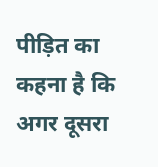पीड़ित का कहना है कि अगर दूसरा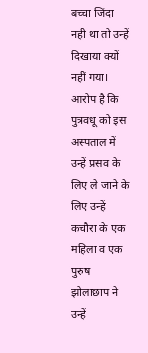बच्चा जिंदा नही था तो उन्हें दिखाया क्यों नहीं गया। आरोप है कि पुत्रवधू को इस अस्पताल में उन्हें प्रसव के लिए ले जाने के लिए उन्हें कचौरा के एक महिला व एक पुरुष झोलाछाप ने उन्हें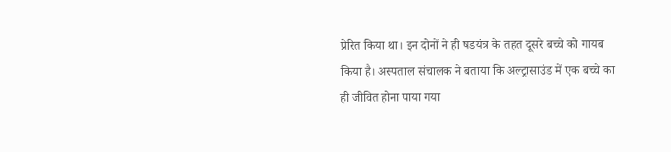प्रेरित किया था। इन दोनों ने ही षडयंत्र के तहत दूसरे बच्चे को गायब किया है। अस्पताल संचालक ने बताया कि अल्ट्रासाउंड में एक बच्चे का ही जीवित होना पाया गया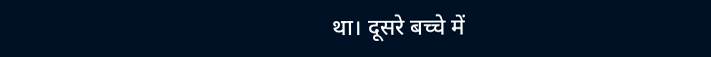था। दूसरे बच्चे में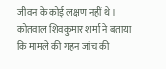जीवन के कोई लक्षण नहीं थे। कोतवाल शिवकुमार शर्मा ने बताया कि मामले की गहन जांच की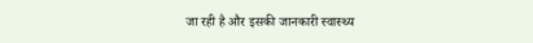जा रही है और इसकी जानकारी स्वास्थ्य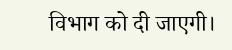विभाग को दी जाएगी।